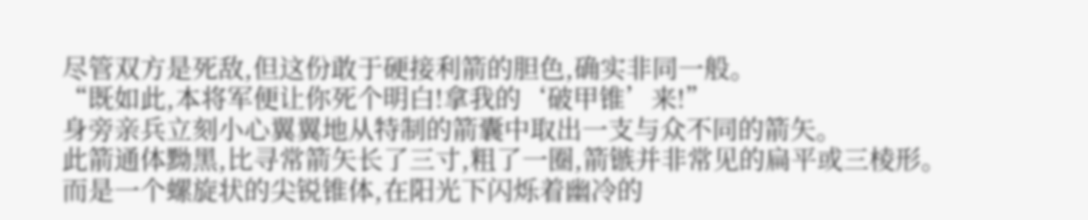尽管双方是死敌,但这份敢于硬接利箭的胆色,确实非同一般。
“既如此,本将军便让你死个明白!拿我的‘破甲锥’来!”
身旁亲兵立刻小心翼翼地从特制的箭囊中取出一支与众不同的箭矢。
此箭通体黝黑,比寻常箭矢长了三寸,粗了一圈,箭镞并非常见的扁平或三棱形。
而是一个螺旋状的尖锐锥体,在阳光下闪烁着幽冷的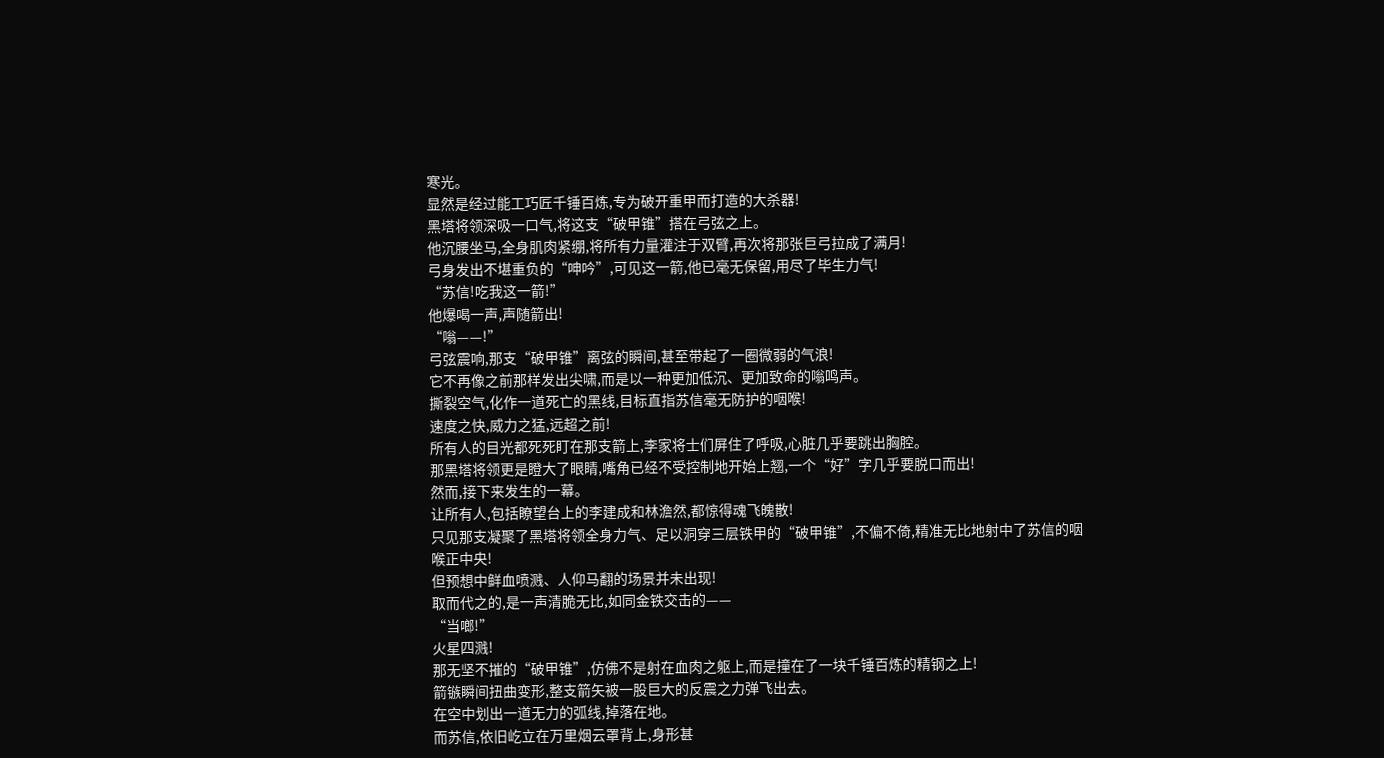寒光。
显然是经过能工巧匠千锤百炼,专为破开重甲而打造的大杀器!
黑塔将领深吸一口气,将这支“破甲锥”搭在弓弦之上。
他沉腰坐马,全身肌肉紧绷,将所有力量灌注于双臂,再次将那张巨弓拉成了满月!
弓身发出不堪重负的“呻吟”,可见这一箭,他已毫无保留,用尽了毕生力气!
“苏信!吃我这一箭!”
他爆喝一声,声随箭出!
“嗡——!”
弓弦震响,那支“破甲锥”离弦的瞬间,甚至带起了一圈微弱的气浪!
它不再像之前那样发出尖啸,而是以一种更加低沉、更加致命的嗡鸣声。
撕裂空气,化作一道死亡的黑线,目标直指苏信毫无防护的咽喉!
速度之快,威力之猛,远超之前!
所有人的目光都死死盯在那支箭上,李家将士们屏住了呼吸,心脏几乎要跳出胸腔。
那黑塔将领更是瞪大了眼睛,嘴角已经不受控制地开始上翘,一个“好”字几乎要脱口而出!
然而,接下来发生的一幕。
让所有人,包括瞭望台上的李建成和林澹然,都惊得魂飞魄散!
只见那支凝聚了黑塔将领全身力气、足以洞穿三层铁甲的“破甲锥”,不偏不倚,精准无比地射中了苏信的咽喉正中央!
但预想中鲜血喷溅、人仰马翻的场景并未出现!
取而代之的,是一声清脆无比,如同金铁交击的——
“当啷!”
火星四溅!
那无坚不摧的“破甲锥”,仿佛不是射在血肉之躯上,而是撞在了一块千锤百炼的精钢之上!
箭镞瞬间扭曲变形,整支箭矢被一股巨大的反震之力弹飞出去。
在空中划出一道无力的弧线,掉落在地。
而苏信,依旧屹立在万里烟云罩背上,身形甚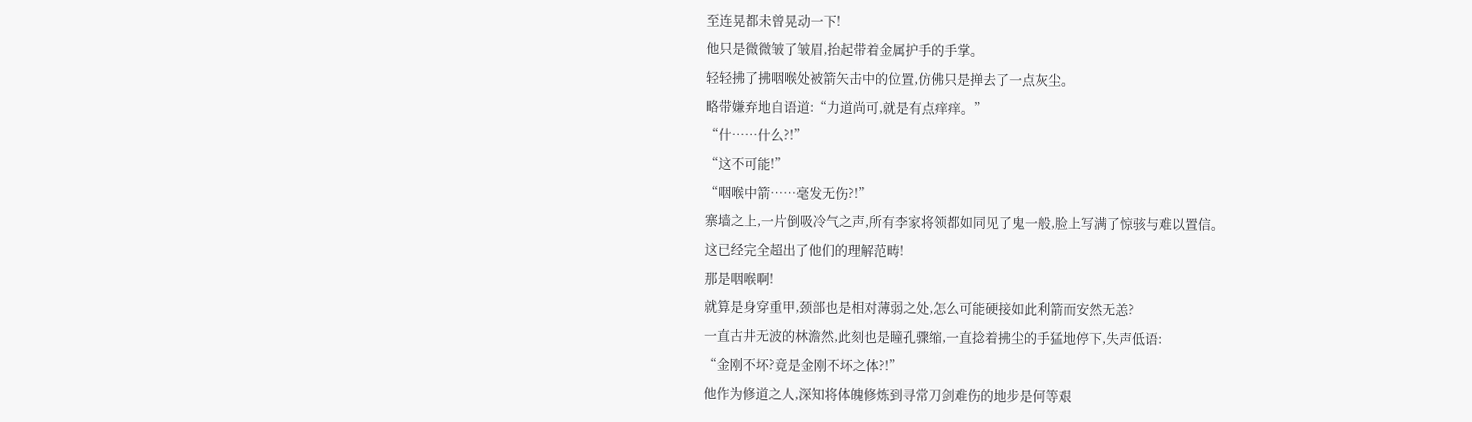至连晃都未曾晃动一下!
他只是微微皱了皱眉,抬起带着金属护手的手掌。
轻轻拂了拂咽喉处被箭矢击中的位置,仿佛只是掸去了一点灰尘。
略带嫌弃地自语道:“力道尚可,就是有点痒痒。”
“什……什么?!”
“这不可能!”
“咽喉中箭……毫发无伤?!”
寨墙之上,一片倒吸冷气之声,所有李家将领都如同见了鬼一般,脸上写满了惊骇与难以置信。
这已经完全超出了他们的理解范畴!
那是咽喉啊!
就算是身穿重甲,颈部也是相对薄弱之处,怎么可能硬接如此利箭而安然无恙?
一直古井无波的林澹然,此刻也是瞳孔骤缩,一直捻着拂尘的手猛地停下,失声低语:
“金刚不坏?竟是金刚不坏之体?!”
他作为修道之人,深知将体魄修炼到寻常刀剑难伤的地步是何等艰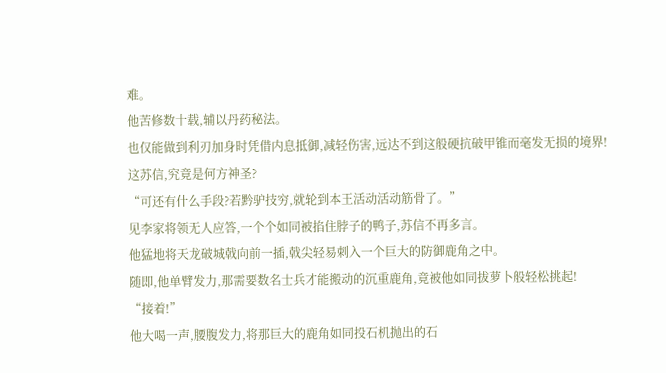难。
他苦修数十载,辅以丹药秘法。
也仅能做到利刃加身时凭借内息抵御,减轻伤害,远达不到这般硬抗破甲锥而毫发无损的境界!
这苏信,究竟是何方神圣?
“可还有什么手段?若黔驴技穷,就轮到本王活动活动筋骨了。”
见李家将领无人应答,一个个如同被掐住脖子的鸭子,苏信不再多言。
他猛地将天龙破城戟向前一插,戟尖轻易刺入一个巨大的防御鹿角之中。
随即,他单臂发力,那需要数名士兵才能搬动的沉重鹿角,竟被他如同拔萝卜般轻松挑起!
“接着!”
他大喝一声,腰腹发力,将那巨大的鹿角如同投石机抛出的石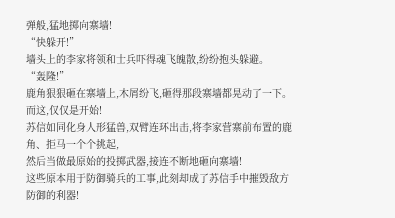弹般,猛地掷向寨墙!
“快躲开!”
墙头上的李家将领和士兵吓得魂飞魄散,纷纷抱头躲避。
“轰隆!”
鹿角狠狠砸在寨墙上,木屑纷飞,砸得那段寨墙都晃动了一下。
而这,仅仅是开始!
苏信如同化身人形猛兽,双臂连环出击,将李家营寨前布置的鹿角、拒马一个个挑起,
然后当做最原始的投掷武器,接连不断地砸向寨墙!
这些原本用于防御骑兵的工事,此刻却成了苏信手中摧毁敌方防御的利器!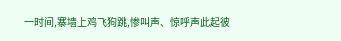一时间,寨墙上鸡飞狗跳,惨叫声、惊呼声此起彼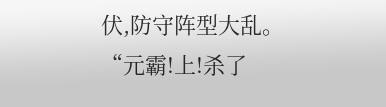伏,防守阵型大乱。
“元霸!上!杀了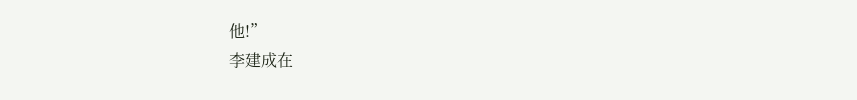他!”
李建成在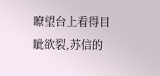瞭望台上看得目眦欲裂,苏信的